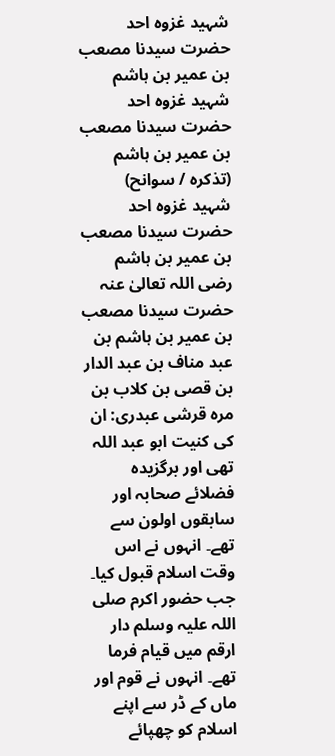شہید غزوہ احد حضرت سیدنا مصعب بن عمیر بن ہاشم
شہید غزوہ احد حضرت سیدنا مصعب بن عمیر بن ہاشم (تذکرہ / سوانح)
شہید غزوہ احد حضرت سیدنا مصعب بن عمیر بن ہاشم رضی اللہ تعالیٰ عنہ
حضرت سیدنا مصعب بن عمیر بن ہاشم بن عبد مناف بن عبد الدار بن قصی بن کلاب بن مرہ قرشی عبدری: ان کی کنیت ابو عبد اللہ تھی اور برگزیدہ فضلائے صحابہ اور سابقوں اولون سے تھے۔ انہوں نے اس وقت اسلام قبول کیا۔ جب حضور اکرم صلی اللہ علیہ وسلم دار ارقم میں قیام فرما تھے۔ انہوں نے قوم اور ماں کے ڈر سے اپنے اسلام کو چھپائے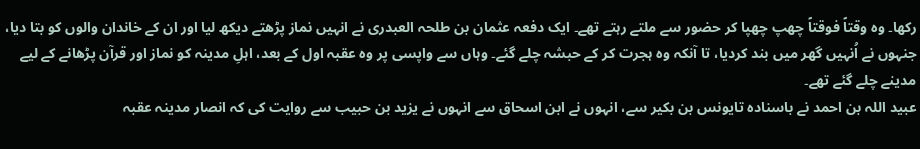رکھا۔ وہ وقتاً فوقتاً چھپ چھپا کر حضور سے ملتے رہتے تھے۔ ایک دفعہ عثمان بن طلحہ العبدری نے انہیں نماز پڑھتے دیکھ لیا اور ان کے خاندان والوں کو بتا دیا، جنہوں نے اُنہیں گھر میں بند کردیا، تا آنکہ وہ ہجرت کر کے حبشہ چلے گئے۔ وہاں سے واپسی پر وہ عقبہ اول کے بعد، اہلِ مدینہ کو نماز اور قرآن پڑھانے کے لیے مدینے چلے گئے تھے۔
عبید اللہ بن احمد نے باسنادہ تایونس بن بکیر سے، انہوں نے ابن اسحاق سے انہوں نے یزید بن حبیب سے روایت کی کہ انصار مدینہ عقبہ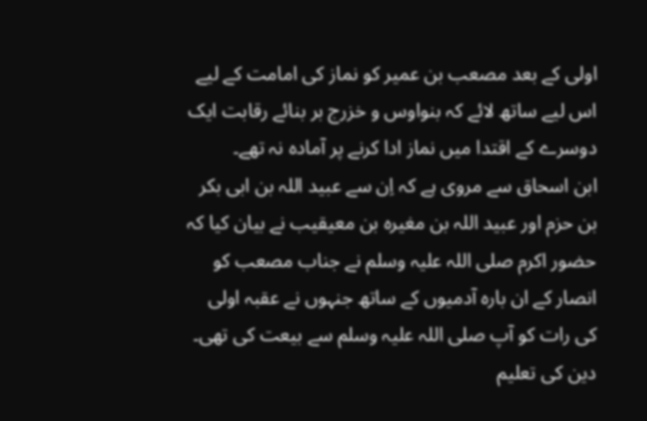اولی کے بعد مصعب بن عمیر کو نماز کی امامت کے لیے اس لیے ساتھ لائے کہ بنواوس و خزرج بر بنائے رقابت ایک دوسرے کے اقتدا میں نماز ادا کرنے پر آمادہ نہ تھے۔
ابن اسحاق سے مروی ہے کہ اِن سے عبید اللہ بن ابی بکر بن حزم اور عبید اللہ بن مغیرہ بن معیقیب نے بیان کیا کہ حضور اکرم صلی اللہ علیہ وسلم نے جناب مصعب کو انصار کے ان بارہ آدمیوں کے ساتھ جنہوں نے عقبہ اولی کی رات کو آپ صلی اللہ علیہ وسلم سے بیعت کی تھی۔ دین کی تعلیم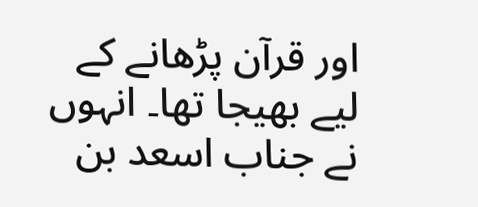اور قرآن پڑھانے کے لیے بھیجا تھا۔ انہوں نے جناب اسعد بن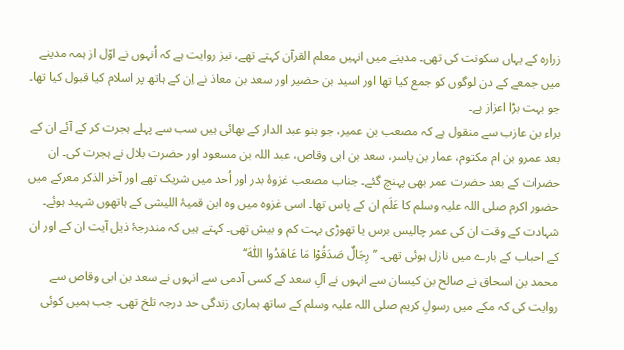زرارہ کے یہاں سکونت کی تھی۔ مدینے میں انہیں معلم القرآن کہتے تھے، نیز روایت ہے کہ اُنہوں نے اوّل از ہمہ مدینے میں جمعے کے دن لوگوں کو جمع کیا تھا اور اسید بن حضیر اور سعد بن معاذ نے اِن کے ہاتھ پر اسلام کیا قبول کیا تھا۔ جو بہت بڑا اعزاز ہے۔
براء بن عازب سے منقول ہے کہ مصعب بن عمیر، جو بنو عبد الدار کے بھائی ہیں سب سے پہلے ہجرت کر کے آئے ان کے بعد عمرو بن ام مکتوم، عمار بن یاسر، سعد بن ابی وقاص، عبد اللہ بن مسعود اور حضرت بلال نے ہجرت کی۔ ان حضرات کے بعد حضرت عمر بھی پہنچ گئے۔ جناب مصعب غزوۂ بدر اور اُحد میں شریک تھے اور آخر الذکر معرکے میں حضور اکرم صلی اللہ علیہ وسلم کا عَلَم ان کے پاس تھا۔ اسی غزوہ میں وہ ابن قمیۂ اللیشی کے ہاتھوں شہید ہوئے۔ شہادت کے وقت ان کی عمر چالیس برس یا تھوڑی بہت کم و بیش تھی۔ کہتے ہیں کہ مندرجۂ ذیل آیت ان کے اور ان کے احباب کے بارے میں نازل ہوئی تھی۔ ’’رِجَالٌ صَدَقُوْا مَا عَاهَدُوا اللّٰهَ‘‘
محمد بن اسحاق نے صالح بن کیسان سے انہوں نے آلِ سعد کے کسی آدمی سے انہوں نے سعد بن ابی وقاص سے روایت کی کہ مکے میں رسولِ کریم صلی اللہ علیہ وسلم کے ساتھ ہماری زندگی حد درجہ تلخ تھی۔ جب ہمیں کوئی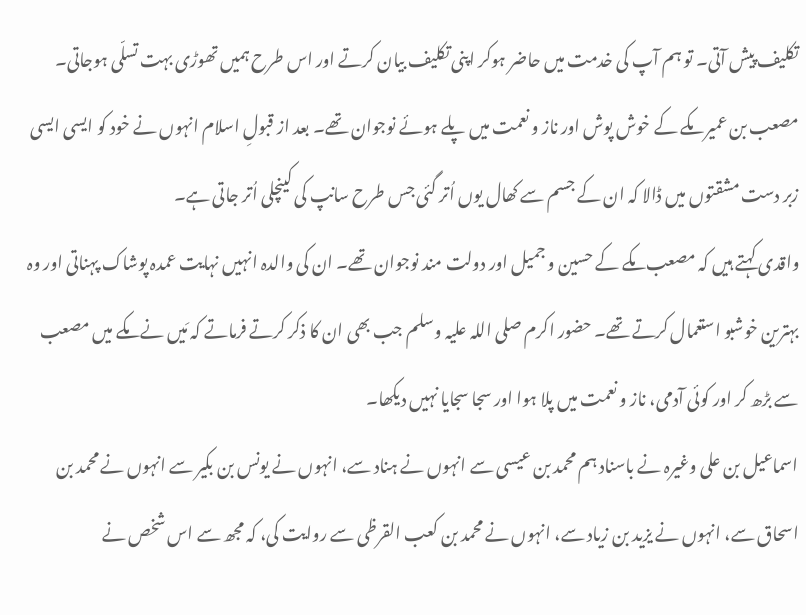تکلیف پیش آتی۔ تو ہم آپ کی خدمت میں حاضر ہوکر اپنی تکلیف بیان کرتے اور اس طرح ہمیں تھوڑی بہت تسلّی ہوجاتی۔ مصعب بن عمیر مکے کے خوش پوش اور ناز و نعمت میں پلے ہوئے نوجوان تھے۔ بعد از قبولِ اسلام انہوں نے خود کو ایسی ایسی زبر دست مشقتوں میں ڈالا کہ ان کے جسم سے کھال یوں اُتر گئی جس طرح سانپ کی کینچلی اُتر جاتی ہے۔
واقدی کہتے ہیں کہ مصعب مکے کے حسین و جمیل اور دولت مند نوجوان تھے۔ ان کی والدہ انہیں نہایت عمدہ پوشاک پہناتی اور وہ بہترین خوشبو استعمال کرتے تھے۔ حضور اکرم صلی اللہ علیہ وسلم جب بھی ان کا ذکر کرتے فرماتے کہ مَیں نے مکے میں مصعب سے بڑھ کر اور کوئی آدمی، ناز و نعمت میں پلا ہوا اور سجا سجایا نہیں دیکھا۔
اسماعیل بن علی وغیرہ نے باسناد ہم محمد بن عیسی سے انہوں نے ہناد سے، انہوں نے یونس بن بکیر سے انہوں نے محمد بن اسحاق سے، انہوں نے یزید بن زیاد سے، انہوں نے محمد بن کعب القرظی سے روایت کی، کہ مجھ سے اس شخص نے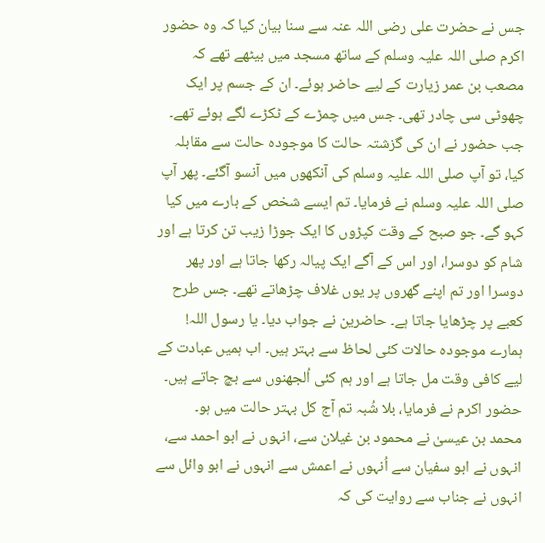جس نے حضرت علی رضی اللہ عنہ سے سنا بیان کیا کہ وہ حضور اکرم صلی اللہ علیہ وسلم کے ساتھ مسجد میں بیٹھے تھے کہ مصعب بن عمر زیارت کے لیے حاضر ہوئے۔ ان کے جسم پر ایک چھوٹی سی چادر تھی۔ جس میں چمڑے کے ٹکڑے لگے ہوئے تھے۔ جب حضور نے ان کی گزشتہ حالت کا موجودہ حالت سے مقابلہ کیا، تو آپ صلی اللہ علیہ وسلم کی آنکھوں میں آنسو آگئے۔ پھر آپ صلی اللہ علیہ وسلم نے فرمایا۔ تم ایسے شخص کے بارے میں کیا کہو گے۔ جو صبح کے وقت کپڑوں کا ایک جوڑا زیب تن کرتا ہے اور شام کو دوسرا، اور اس کے آگے ایک پیالہ رکھا جاتا ہے اور پھر دوسرا اور تم اپنے گھروں پر یوں غلاف چڑھاتے تھے۔ جس طرح کعبے پر چڑھایا جاتا ہے۔ حاضرین نے جواب دیا۔ یا رسول اللہ! ہمارے موجودہ حالات کئی لحاظ سے بہتر ہیں۔ اب ہمیں عبادت کے لیے کافی وقت مل جاتا ہے اور ہم کئی اُلجھنوں سے بچ جاتے ہیں۔ حضور اکرم نے فرمایا، بلا شُبہ تم آج کل بہتر حالت میں ہو۔
محمد بن عیسیٰ نے محمود بن غیلان سے، انہوں نے ابو احمد سے، انہوں نے ابو سفیان سے اُنہوں نے اعمش سے انہوں نے ابو وائل سے انہوں نے جناب سے روایت کی کہ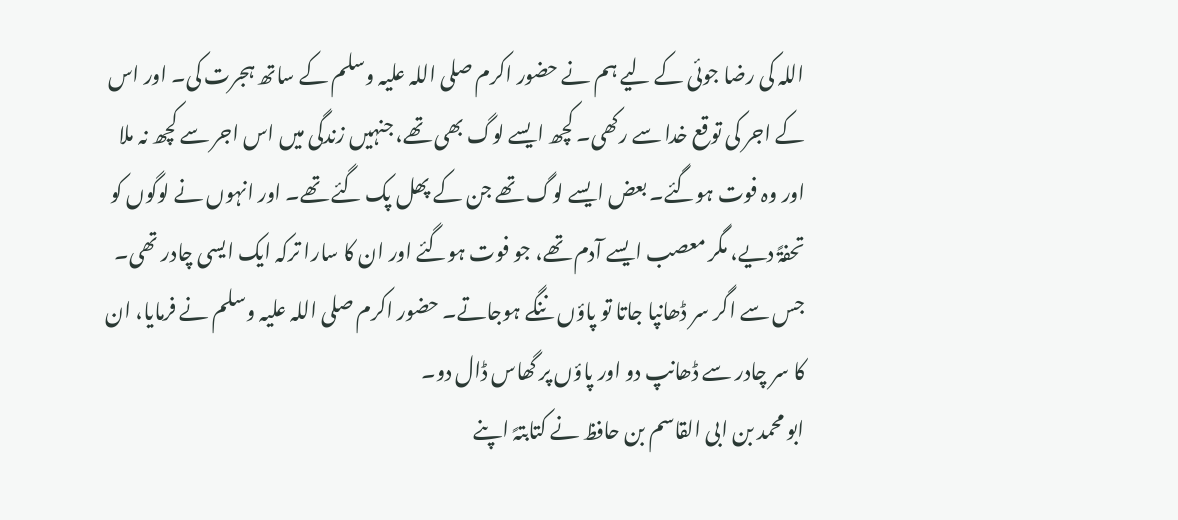اللہ کی رضا جوئی کے لیے ہم نے حضور اکرم صلی اللہ علیہ وسلم کے ساتھ ہجرت کی۔ اور اس کے اجر کی توقع خدا سے رکھی۔ کچھ ایسے لوگ بھی تھے، جنہیں زندگی میں اس اجر سے کچھ نہ ملا اور وہ فوت ہوگئے۔ بعض ایسے لوگ تھے جن کے پھل پک گئے تھے۔ اور انہوں نے لوگوں کو تحفۃً دیے، مگر معصب ایسے آدم تھے، جو فوت ہوگئے اور ان کا سارا ترکہ ایک ایسی چادر تھی۔ جس سے اگر سر ڈھانپا جاتا تو پاؤں ننگے ہوجاتے۔ حضور اکرم صلی اللہ علیہ وسلم نے فرمایا، ان کا سر چادر سے ڈھانپ دو اور پاؤں پر گھاس ڈال دو۔
ابو محمد بن ابی القاسم بن حافظ نے کتابتہً اپنے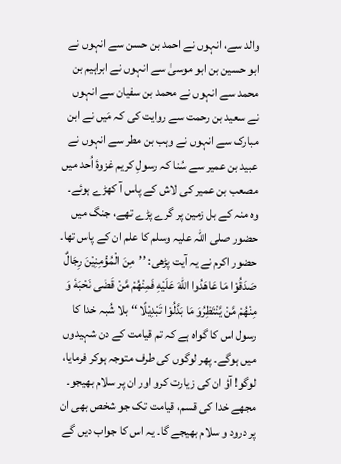والد سے، انہوں نے احمد بن حسن سے انہوں نے ابو حسین بن ابو موسیٰ سے انہوں نے ابراہیم بن محمد سے انہوں نے محمد بن سفیان سے انہوں نے سعید بن رحمت سے روایت کی کہ مَیں نے ابن مبارک سے انہوں نے وہب بن مطر سے انہوں نے عبید بن عمیر سے سُنا کہ رسولِ کریم غزوۂ اُحد میں مصعب بن عمیر کی لاش کے پاس آ کھڑے ہوئے۔ وہ منہ کے بل زمین پر گرے پڑے تھے، جنگ میں حضور صلی اللہ علیہ وسلم کا علم ان کے پاس تھا۔ حضور اکرم نے یہ آیت پڑھی: ’’مِنَ الْمُؤْمِنِیْنَ رِجَالٌ صَدَقُوْا مَا عَاهَدُوا اللّٰهَ عَلَیْهِ فَمِنْهُمْ مَّنْ قَضٰى نَحْبَهٗ وَ مِنْهُمْ مَّنْ یَّنْتَظِرُوَ مَا بَدَّلُوْا تَبْدِیْلًا ‘‘ بلا شُبہ خدا کا رسول اس کا گواہ ہے کہ تم قیامت کے دن شہیدوں میں ہوگے۔ پھر لوگوں کی طرف متوجہ ہوکر فرمایا، لوگو! آؤ ان کی زیارت کرو اور ان پر سلام بھیجو۔ مجھے خدا کی قسم، قیامت تک جو شخص بھی ان پر درود و سلام بھیجے گا۔ یہ اس کا جواب دیں گے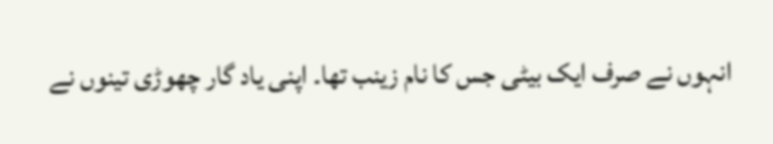انہوں نے صرف ایک بیٹی جس کا نام زینب تھا۔ اپنی یاد گار چھوڑی تینوں نے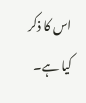اس کا ذکر کیا ہے۔